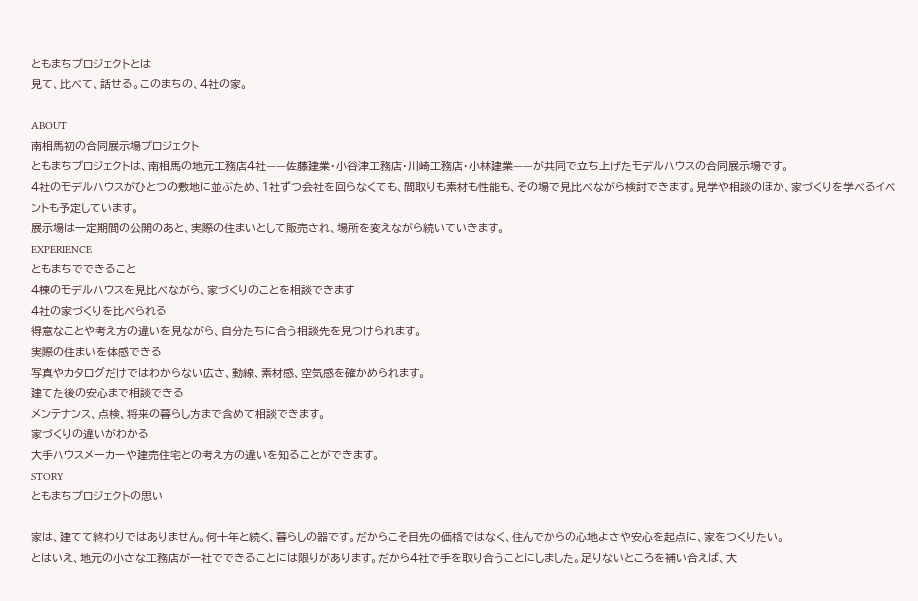ともまちプロジェクトとは
見て、比べて、話せる。このまちの、4社の家。

ABOUT
南相馬初の合同展示場プロジェクト
ともまちプロジェクトは、南相馬の地元工務店4社——佐藤建業・小谷津工務店・川崎工務店・小林建業——が共同で立ち上げたモデルハウスの合同展示場です。
4社のモデルハウスがひとつの敷地に並ぶため、1社ずつ会社を回らなくても、間取りも素材も性能も、その場で見比べながら検討できます。見学や相談のほか、家づくりを学べるイベントも予定しています。
展示場は一定期間の公開のあと、実際の住まいとして販売され、場所を変えながら続いていきます。
EXPERIENCE
ともまちでできること
4棟のモデルハウスを見比べながら、家づくりのことを相談できます
4社の家づくりを比べられる
得意なことや考え方の違いを見ながら、自分たちに合う相談先を見つけられます。
実際の住まいを体感できる
写真やカタログだけではわからない広さ、動線、素材感、空気感を確かめられます。
建てた後の安心まで相談できる
メンテナンス、点検、将来の暮らし方まで含めて相談できます。
家づくりの違いがわかる
大手ハウスメーカーや建売住宅との考え方の違いを知ることができます。
STORY
ともまちプロジェクトの思い

家は、建てて終わりではありません。何十年と続く、暮らしの器です。だからこそ目先の価格ではなく、住んでからの心地よさや安心を起点に、家をつくりたい。
とはいえ、地元の小さな工務店が一社でできることには限りがあります。だから4社で手を取り合うことにしました。足りないところを補い合えば、大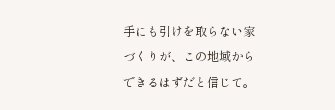手にも引けを取らない家づくりが、この地域からできるはずだと信じて。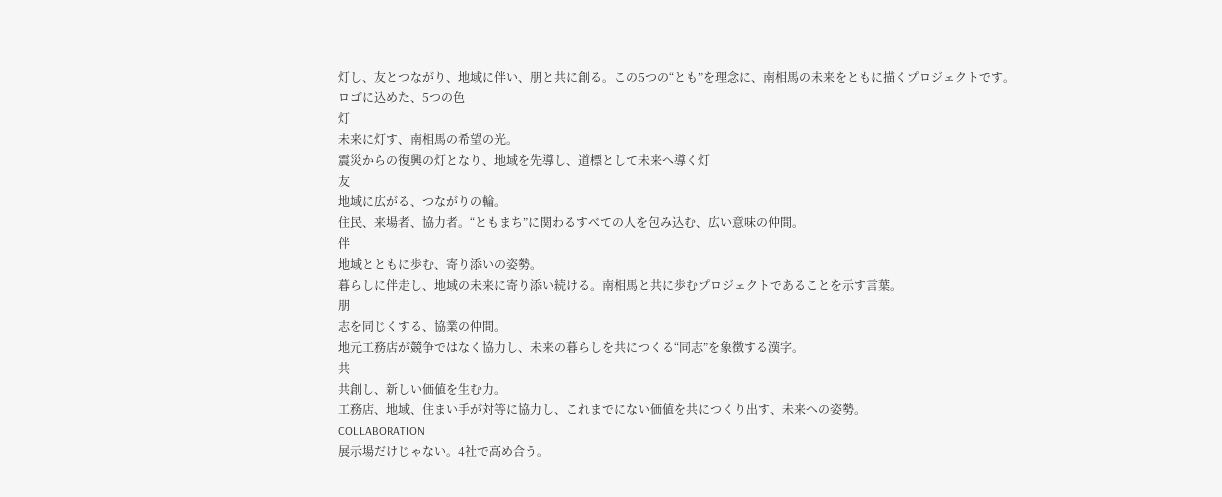灯し、友とつながり、地域に伴い、朋と共に創る。この5つの“とも”を理念に、南相馬の未来をともに描くプロジェクトです。
ロゴに込めた、5つの色
灯
未来に灯す、南相馬の希望の光。
震災からの復興の灯となり、地域を先導し、道標として未来へ導く灯
友
地域に広がる、つながりの輪。
住民、来場者、協力者。“ともまち”に関わるすべての人を包み込む、広い意味の仲間。
伴
地域とともに歩む、寄り添いの姿勢。
暮らしに伴走し、地域の未来に寄り添い続ける。南相馬と共に歩むプロジェクトであることを示す言葉。
朋
志を同じくする、協業の仲間。
地元工務店が競争ではなく協力し、未来の暮らしを共につくる“同志”を象徴する漢字。
共
共創し、新しい価値を生む力。
工務店、地域、住まい手が対等に協力し、これまでにない価値を共につくり出す、未来への姿勢。
COLLABORATION
展示場だけじゃない。4社で高め合う。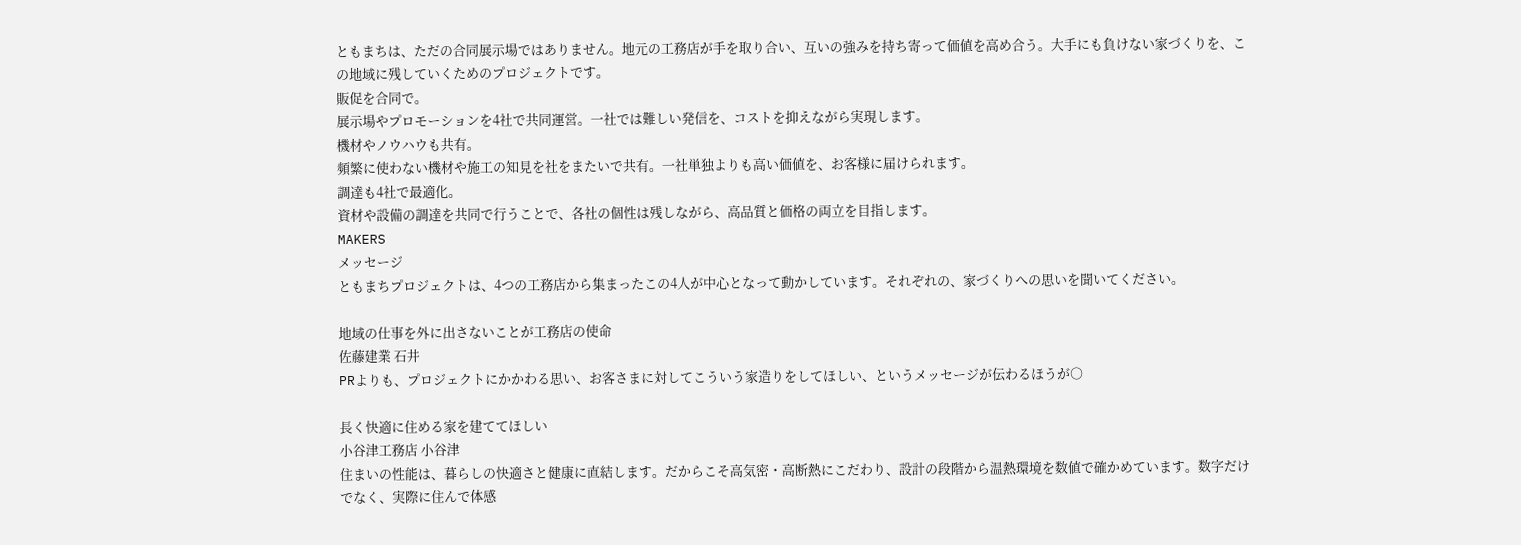ともまちは、ただの合同展示場ではありません。地元の工務店が手を取り合い、互いの強みを持ち寄って価値を高め合う。大手にも負けない家づくりを、この地域に残していくためのプロジェクトです。
販促を合同で。
展示場やプロモーションを4社で共同運営。一社では難しい発信を、コストを抑えながら実現します。
機材やノウハウも共有。
頻繁に使わない機材や施工の知見を社をまたいで共有。一社単独よりも高い価値を、お客様に届けられます。
調達も4社で最適化。
資材や設備の調達を共同で行うことで、各社の個性は残しながら、高品質と価格の両立を目指します。
MAKERS
メッセージ
ともまちプロジェクトは、4つの工務店から集まったこの4人が中心となって動かしています。それぞれの、家づくりへの思いを聞いてください。

地域の仕事を外に出さないことが工務店の使命
佐藤建業 石井
PRよりも、プロジェクトにかかわる思い、お客さまに対してこういう家造りをしてほしい、というメッセージが伝わるほうが○

長く快適に住める家を建ててほしい
小谷津工務店 小谷津
住まいの性能は、暮らしの快適さと健康に直結します。だからこそ高気密・高断熱にこだわり、設計の段階から温熱環境を数値で確かめています。数字だけでなく、実際に住んで体感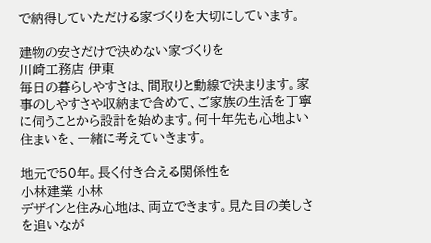で納得していただける家づくりを大切にしています。

建物の安さだけで決めない家づくりを
川崎工務店 伊東
毎日の暮らしやすさは、間取りと動線で決まります。家事のしやすさや収納まで含めて、ご家族の生活を丁寧に伺うことから設計を始めます。何十年先も心地よい住まいを、一緒に考えていきます。

地元で50年。長く付き合える関係性を
小林建業 小林
デザインと住み心地は、両立できます。見た目の美しさを追いなが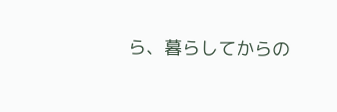ら、暮らしてからの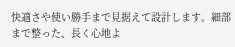快適さや使い勝手まで見据えて設計します。細部まで整った、長く心地よ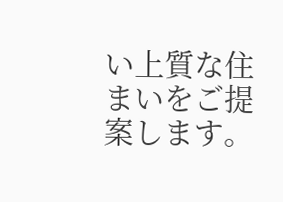い上質な住まいをご提案します。